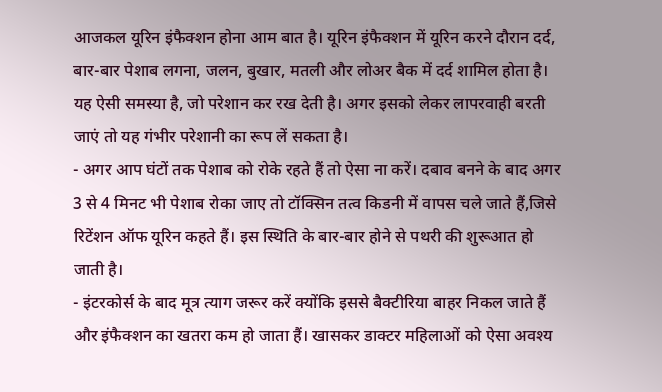आजकल यूरिन इंफैक्शन होना आम बात है। यूरिन इंफैक्शन में यूरिन करने दौरान दर्द, बार-बार पेशाब लगना, जलन, बुखार, मतली और लोअर बैक में दर्द शामिल होता है। यह ऐसी समस्या है, जो परेशान कर रख देती है। अगर इसको लेकर लापरवाही बरती जाएं तो यह गंभीर परेशानी का रूप लें सकता है।
- अगर आप घंटों तक पेशाब को रोके रहते हैं तो ऐसा ना करें। दबाव बनने के बाद अगर 3 से 4 मिनट भी पेशाब रोका जाए तो टॉक्सिन तत्व किडनी में वापस चले जाते हैं,जिसे रिटेंशन ऑफ यूरिन कहते हैं। इस स्थिति के बार-बार होने से पथरी की शुरूआत हो जाती है।
- इंटरकोर्स के बाद मूत्र त्याग जरूर करें क्योंकि इससे बैक्टीरिया बाहर निकल जाते हैं और इंफैक्शन का खतरा कम हो जाता हैं। खासकर डाक्टर महिलाओं को ऐसा अवश्य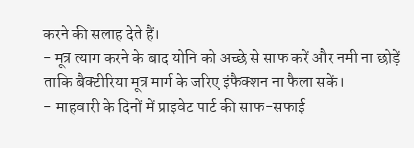करने की सलाह देते हैं।
- मूत्र त्याग करने के बाद योनि को अच्छे से साफ करें और नमी ना छोड़ें ताकि बैक्टीरिया मूत्र मार्ग के जरिए इंफैक्शन ना फैला सकें।
- माहवारी के दिनों में प्राइवेट पार्ट की साफ-सफाई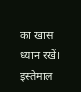का खास ध्यान रखें। इस्तेमाल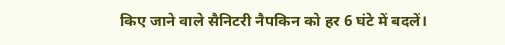किए जाने वाले सैनिटरी नैपकिन को हर 6 घंटे में बदलें।